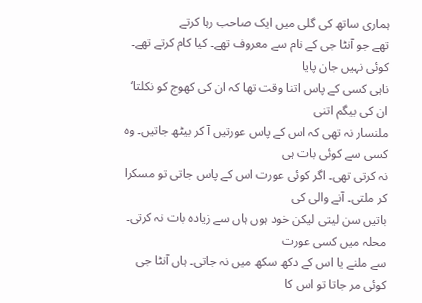ہماری ساتھ کی گلی میں ایک صاحب رہا کرتے
تھے جو آنٹا جی کے نام سے معروف تھے۔ کیا کام کرتے تھے۔ کوئی نہیں جان پایا
ناہی کسی کے پاس اتنا وقت تھا کہ ان کی کھوج کو نکلتا‘ ان کی بیگم اتنی
ملنسار نہ تھی کہ اس کے پاس عورتیں آ کر بیٹھ جاتیں۔ وہ کسی سے کوئی بات ہی
نہ کرتی تھی۔ اگر کوئی عورت اس کے پاس جاتی تو مسکرا کر ملتی۔ آنے والی کی
باتیں سن لیتی لیکن خود ہوں ہاں سے زیادہ بات نہ کرتی۔ محلہ میں کسی عورت
سے ملنے یا اس کے دکھ سکھ میں نہ جاتی۔ ہاں آنٹا جی کوئی مر جاتا تو اس کا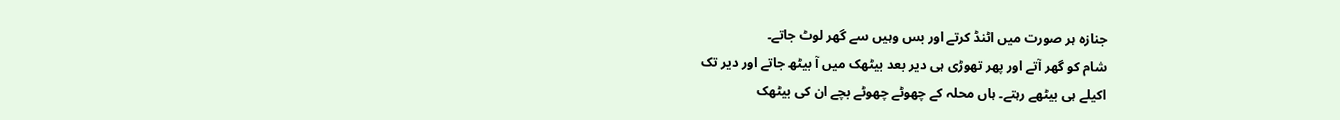جنازہ ہر صورت میں اٹنڈ کرتے اور بس وہیں سے گھر لوٹ جاتے۔
شام کو گھر آتے اور پھر تھوڑی ہی دیر بعد بیٹھک میں آ بیٹھ جاتے اور دیر تک
اکیلے ہی بیٹھے رہتے۔ ہاں محلہ کے چھوٹے چھوٹے بچے ان کی بیٹھک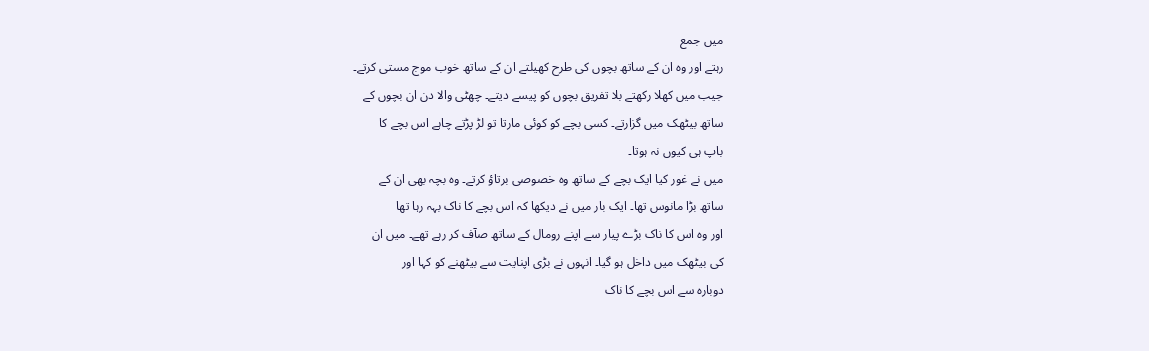میں جمع
رہتے اور وہ ان کے ساتھ بچوں کی طرح کھیلتے ان کے ساتھ خوب موج مستی کرتے۔
جیب میں کھلا رکھتے بلا تفریق بچوں کو پیسے دیتے۔ چھٹی والا دن ان بچوں کے
ساتھ بیٹھک میں گزارتے۔ کسی بچے کو کوئی مارتا تو لڑ پڑتے چاہے اس بچے کا
باپ ہی کیوں نہ ہوتا۔
میں نے غور کیا ایک بچے کے ساتھ وہ خصوصی برتاؤ کرتے۔ وہ بچہ بھی ان کے
ساتھ بڑا مانوس تھا۔ ایک بار میں نے دیکھا کہ اس بچے کا ناک بہہ رہا تھا
اور وہ اس کا ناک بڑے پیار سے اپنے رومال کے ساتھ صآف کر رہے تھے۔ میں ان
کی بیٹھک میں داخل ہو گیا۔ انہوں نے بڑی اپنایت سے بیٹھنے کو کہا اور
دوبارہ سے اس بچے کا ناک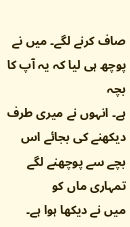صاف کرنے لگے۔ میں نے پوچھ ہی لیا کہ یہ آپ کا بچہ
ہے۔ انہوں نے میری طرف دیکھنے کی بجائے اس بچے سے پوچھنے لگے تمہاری ماں کو
میں نے دیکھا ہوا ہے۔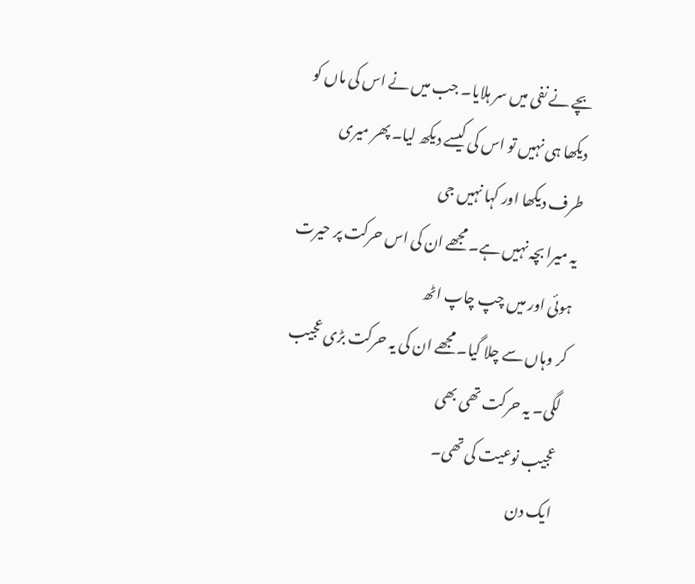بچے نے نفی میں سر ہلایا۔ جب میں نے اس کی ماں کو
دیکھا ہی نہیں تو اس کی کیسے دیکھ لیا۔ پھر میری طرف دیکھا اور کہا نہیں جی
یہ میرا بچہ نہیں ہے۔ مجھے ان کی اس حرکت پر حیرت ہوئی اور میں چپ چاپ اٹھ
کر وہاں سے چلا گیا۔ مجھے ان کی یہ حرکت بڑی عجیب لگی۔ یہ حرکت تھی بھی
عجیب نوعیت کی تھی۔
ایک دن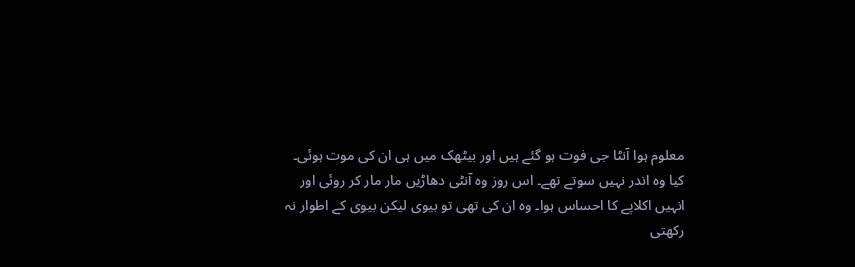معلوم ہوا آنٹا جی فوت ہو گئے ہیں اور بیٹھک میں ہی ان کی موت ہوئی۔
کیا وہ اندر نہیں سوتے تھے۔ اس روز وہ آنٹی دھاڑیں مار مار کر روئی اور
انہیں اکلاپے کا احساس ہوا۔ وہ ان کی تھی تو بیوی لیکن بیوی کے اطوار نہ
رکھتی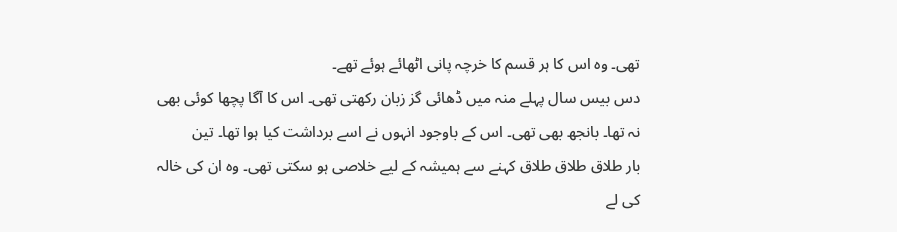تھی۔ وہ اس کا ہر قسم کا خرچہ پانی اٹھائے ہوئے تھے۔
دس بیس سال پہلے منہ میں ڈھائی گز زبان رکھتی تھی۔ اس کا آگا پچھا کوئی بھی
نہ تھا۔ بانجھ بھی تھی۔ اس کے باوجود انہوں نے اسے برداشت کیا ہوا تھا۔ تین
بار طلاق طلاق طلاق کہنے سے ہمیشہ کے لیے خلاصی ہو سکتی تھی۔ وہ ان کی خالہ
کی لے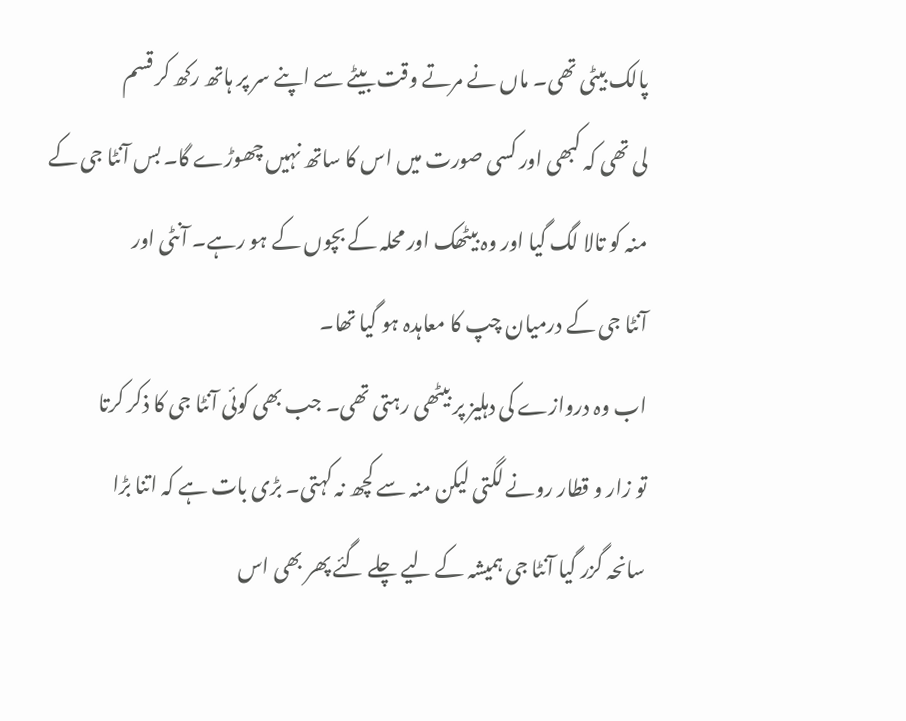پالک بیٹی تھی۔ ماں نے مرتے وقت بیٹے سے اپنے سر پر ہاتھ رکھ کر قسم
لی تھی کہ کبھی اور کسی صورت میں اس کا ساتھ نہیں چھوڑے گا۔ بس آنٹا جی کے
منہ کو تالا لگ گیا اور وہ بیٹھک اور محلہ کے بچوں کے ہو رہے۔ آنٹی اور
آنٹا جی کے درمیان چپ کا معاہدہ ہو گیا تھا۔
اب وہ دروازے کی دہلیز پر بیٹھی رہتی تھی۔ جب بھی کوئی آنٹا جی کا ذکر کرتا
تو زار و قطار رونے لگتی لیکن منہ سے کچھ نہ کہتی۔ بڑی بات ہے کہ اتنا بڑا
سانحہ گزر گیا آنٹا جی ہمیشہ کے لیے چلے گئے پھر بھی اس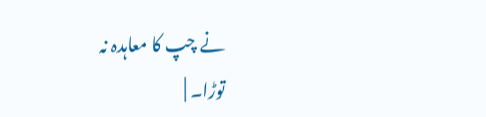نے چپ کا معاہدہ نہ
توڑا۔ |